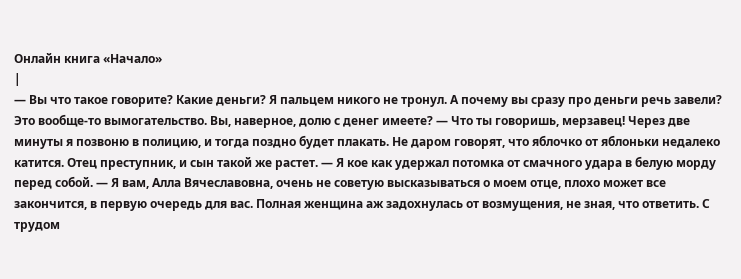Онлайн книга «Начало»
|
— Вы что такое говорите? Какие деньги? Я пальцем никого не тронул. А почему вы сразу про деньги речь завели? Это вообще-то вымогательство. Вы, наверное, долю с денег имеете? — Что ты говоришь, мерзавец! Через две минуты я позвоню в полицию, и тогда поздно будет плакать. Не даром говорят, что яблочко от яблоньки недалеко катится. Отец преступник, и сын такой же растет. — Я кое как удержал потомка от смачного удара в белую морду перед собой. — Я вам, Алла Вячеславовна, очень не советую высказываться о моем отце, плохо может все закончится, в первую очередь для вас. Полная женщина аж задохнулась от возмущения, не зная, что ответить. С трудом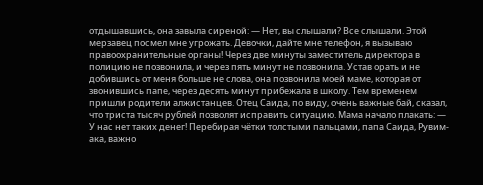отдышавшись, она завыла сиреной: — Нет, вы слышали? Все слышали. Этой мерзавец посмел мне угрожать. Девочки, дайте мне телефон, я вызываю правоохранительные органы! Через две минуты заместитель директора в полицию не позвонила, и через пять минут не позвонила. Устав орать и не добившись от меня больше не слова, она позвонила моей маме, которая от звонившись папе, через десять минут прибежала в школу. Тем временем пришли родители алжистанцев. Отец Саида, по виду, очень важные бай, сказал, что триста тысяч рублей позволят исправить ситуацию. Мама начало плакать: — У нас нет таких денег! Перебирая чётки толстыми пальцами, папа Саида, Рувим-ака, важно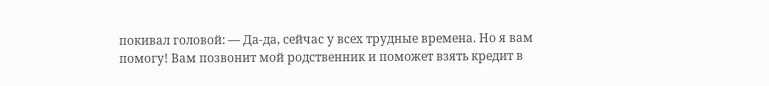покивал головой: — Да-да, сейчас у всех трудные времена. Но я вам помогу! Вам позвонит мой родственник и поможет взять кредит в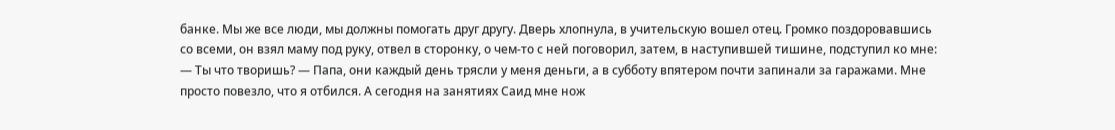банке. Мы же все люди, мы должны помогать друг другу. Дверь хлопнула, в учительскую вошел отец. Громко поздоровавшись со всеми, он взял маму под руку, отвел в сторонку, о чем-то с ней поговорил, затем, в наступившей тишине, подступил ко мне: — Ты что творишь? — Папа, они каждый день трясли у меня деньги, а в субботу впятером почти запинали за гаражами. Мне просто повезло, что я отбился. А сегодня на занятиях Саид мне нож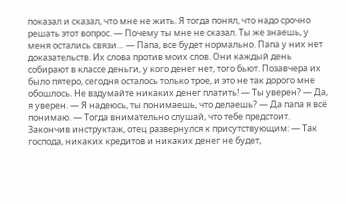показал и сказал, что мне не жить. Я тогда понял, что надо срочно решать этот вопрос. — Почему ты мне не сказал. Ты же знаешь, у меня остались связи… — Папа, все будет нормально. Папа у них нет доказательств. Их слова против моих слов. Они каждый день собирают в классе деньги, у кого денег нет, того бьют. Позавчера их было пятеро, сегодня осталось только трое, и это не так дорого мне обошлось. Не вздумайте никаких денег платить! — Ты уверен? — Да, я уверен. — Я надеюсь, ты понимаешь, что делаешь? — Да папа я всё понимаю. — Тогда внимательно слушай, что тебе предстоит. Закончив инструктаж, отец развернулся к присутствующим: — Так господа, никаких кредитов и никаких денег не будет,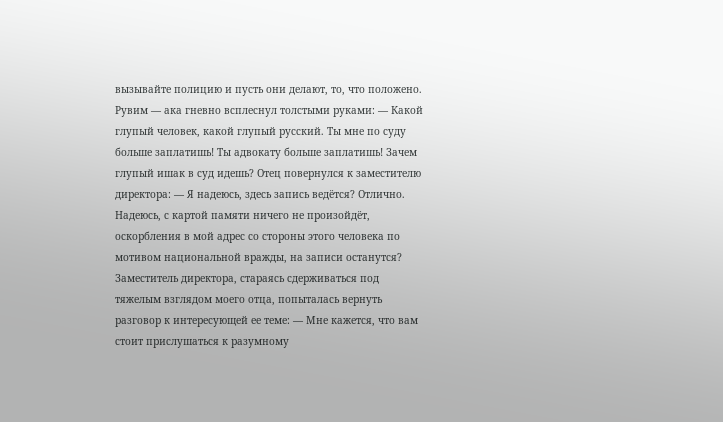вызывайте полицию и пусть они делают, то, что положено. Рувим — ака гневно всплеснул толстыми руками: — Какой глупый человек, какой глупый русский. Ты мне по суду больше заплатишь! Ты адвокату больше заплатишь! Зачем глупый ишак в суд идешь? Отец повернулся к заместителю директора: — Я надеюсь, здесь запись ведётся? Отлично. Надеюсь, с картой памяти ничего не произойдёт, оскорбления в мой адрес со стороны этого человека по мотивом национальной вражды, на записи останутся? Заместитель директора, стараясь сдерживаться под тяжелым взглядом моего отца, попыталась вернуть разговор к интересующей ее теме: — Мне кажется, что вам стоит прислушаться к разумному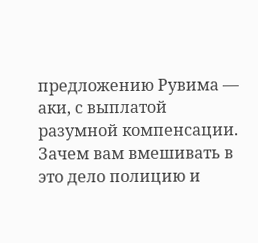предложению Рувима — аки, с выплатой разумной компенсации. Зачем вам вмешивать в это дело полицию и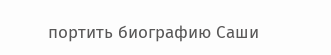портить биографию Саши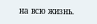на всю жизнь.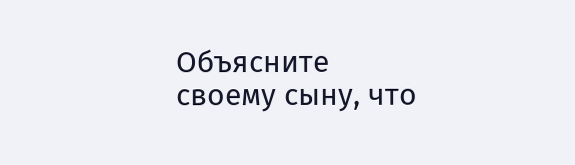Объясните своему сыну, что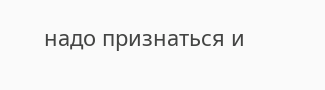надо признаться и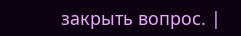закрыть вопрос. |